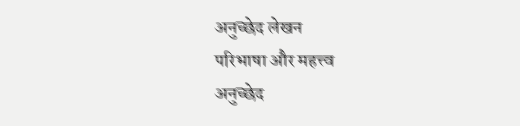अनुच्छेद लेखन
परिभाषा और महत्त्व
अनुच्छेद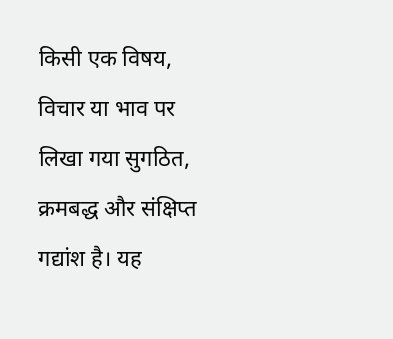किसी एक विषय, विचार या भाव पर लिखा गया सुगठित, क्रमबद्ध और संक्षिप्त गद्यांश है। यह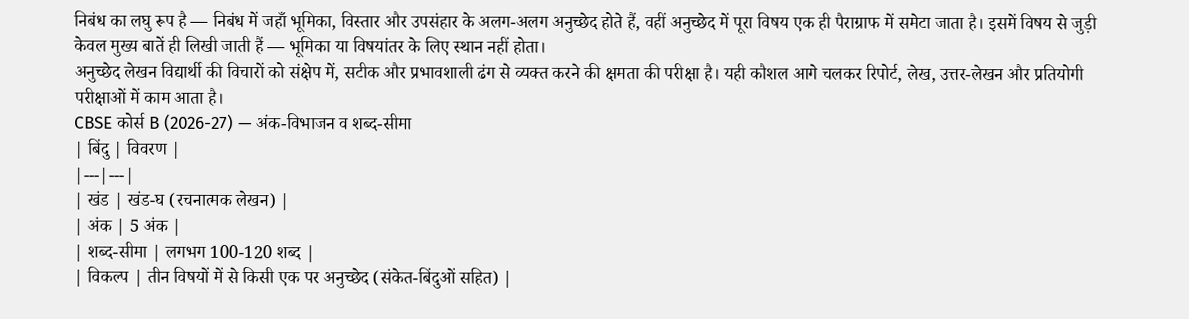निबंध का लघु रूप है — निबंध में जहाँ भूमिका, विस्तार और उपसंहार के अलग-अलग अनुच्छेद होते हैं, वहीं अनुच्छेद में पूरा विषय एक ही पैराग्राफ में समेटा जाता है। इसमें विषय से जुड़ी केवल मुख्य बातें ही लिखी जाती हैं — भूमिका या विषयांतर के लिए स्थान नहीं होता।
अनुच्छेद लेखन विद्यार्थी की विचारों को संक्षेप में, सटीक और प्रभावशाली ढंग से व्यक्त करने की क्षमता की परीक्षा है। यही कौशल आगे चलकर रिपोर्ट, लेख, उत्तर-लेखन और प्रतियोगी परीक्षाओं में काम आता है।
CBSE कोर्स B (2026-27) — अंक-विभाजन व शब्द-सीमा
| बिंदु | विवरण |
|---|---|
| खंड | खंड-घ (रचनात्मक लेखन) |
| अंक | 5 अंक |
| शब्द-सीमा | लगभग 100-120 शब्द |
| विकल्प | तीन विषयों में से किसी एक पर अनुच्छेद (संकेत-बिंदुओं सहित) |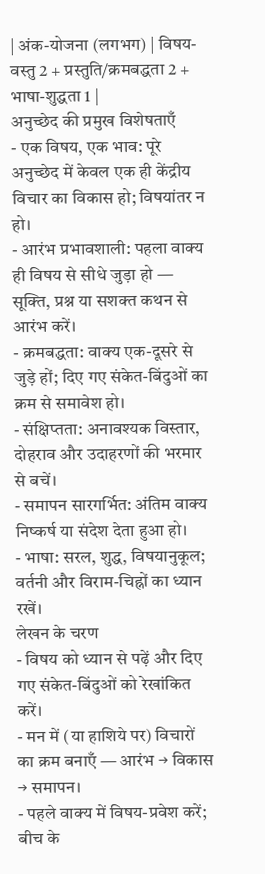| अंक-योजना (लगभग) | विषय-वस्तु 2 + प्रस्तुति/क्रमबद्धता 2 + भाषा-शुद्धता 1 |
अनुच्छेद की प्रमुख विशेषताएँ
- एक विषय, एक भाव: पूरे अनुच्छेद में केवल एक ही केंद्रीय विचार का विकास हो; विषयांतर न हो।
- आरंभ प्रभावशाली: पहला वाक्य ही विषय से सीधे जुड़ा हो — सूक्ति, प्रश्न या सशक्त कथन से आरंभ करें।
- क्रमबद्धता: वाक्य एक-दूसरे से जुड़े हों; दिए गए संकेत-बिंदुओं का क्रम से समावेश हो।
- संक्षिप्तता: अनावश्यक विस्तार, दोहराव और उदाहरणों की भरमार से बचें।
- समापन सारगर्भित: अंतिम वाक्य निष्कर्ष या संदेश देता हुआ हो।
- भाषा: सरल, शुद्ध, विषयानुकूल; वर्तनी और विराम-चिह्नों का ध्यान रखें।
लेखन के चरण
- विषय को ध्यान से पढ़ें और दिए गए संकेत-बिंदुओं को रेखांकित करें।
- मन में (या हाशिये पर) विचारों का क्रम बनाएँ — आरंभ → विकास → समापन।
- पहले वाक्य में विषय-प्रवेश करें; बीच के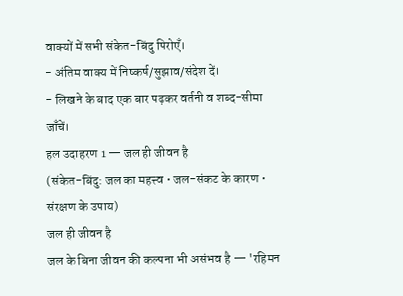वाक्यों में सभी संकेत-बिंदु पिरोएँ।
- अंतिम वाक्य में निष्कर्ष/सुझाव/संदेश दें।
- लिखने के बाद एक बार पढ़कर वर्तनी व शब्द-सीमा जाँचें।
हल उदाहरण 1 — जल ही जीवन है
(संकेत-बिंदु: जल का महत्त्व • जल-संकट के कारण • संरक्षण के उपाय)
जल ही जीवन है
जल के बिना जीवन की कल्पना भी असंभव है — 'रहिमन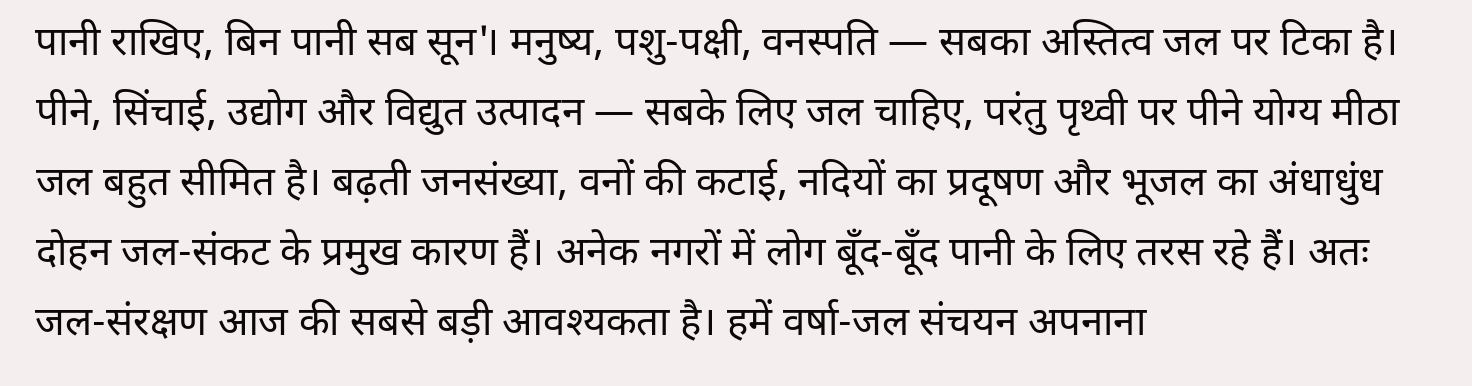पानी राखिए, बिन पानी सब सून'। मनुष्य, पशु-पक्षी, वनस्पति — सबका अस्तित्व जल पर टिका है। पीने, सिंचाई, उद्योग और विद्युत उत्पादन — सबके लिए जल चाहिए, परंतु पृथ्वी पर पीने योग्य मीठा जल बहुत सीमित है। बढ़ती जनसंख्या, वनों की कटाई, नदियों का प्रदूषण और भूजल का अंधाधुंध दोहन जल-संकट के प्रमुख कारण हैं। अनेक नगरों में लोग बूँद-बूँद पानी के लिए तरस रहे हैं। अतः जल-संरक्षण आज की सबसे बड़ी आवश्यकता है। हमें वर्षा-जल संचयन अपनाना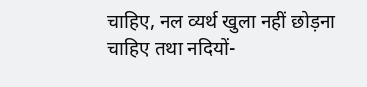चाहिए, नल व्यर्थ खुला नहीं छोड़ना चाहिए तथा नदियों-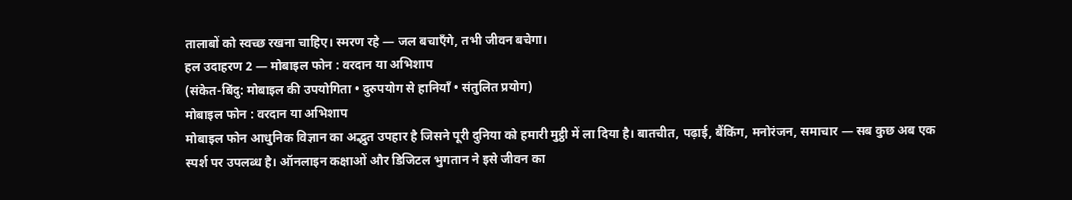तालाबों को स्वच्छ रखना चाहिए। स्मरण रहे — जल बचाएँगे, तभी जीवन बचेगा।
हल उदाहरण 2 — मोबाइल फोन : वरदान या अभिशाप
(संकेत-बिंदु: मोबाइल की उपयोगिता • दुरुपयोग से हानियाँ • संतुलित प्रयोग)
मोबाइल फोन : वरदान या अभिशाप
मोबाइल फोन आधुनिक विज्ञान का अद्भुत उपहार है जिसने पूरी दुनिया को हमारी मुट्ठी में ला दिया है। बातचीत, पढ़ाई, बैंकिंग, मनोरंजन, समाचार — सब कुछ अब एक स्पर्श पर उपलब्ध है। ऑनलाइन कक्षाओं और डिजिटल भुगतान ने इसे जीवन का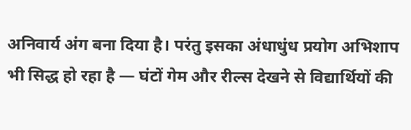अनिवार्य अंग बना दिया है। परंतु इसका अंधाधुंध प्रयोग अभिशाप भी सिद्ध हो रहा है — घंटों गेम और रील्स देखने से विद्यार्थियों की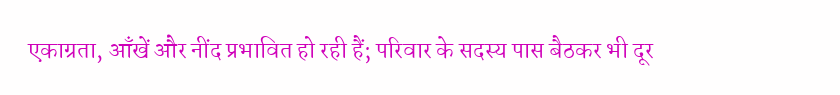एकाग्रता, आँखें और नींद प्रभावित हो रही हैं; परिवार के सदस्य पास बैठकर भी दूर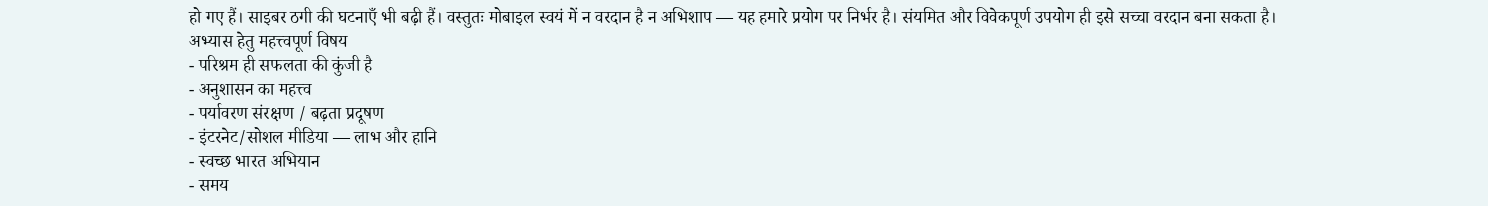हो गए हैं। साइबर ठगी की घटनाएँ भी बढ़ी हैं। वस्तुतः मोबाइल स्वयं में न वरदान है न अभिशाप — यह हमारे प्रयोग पर निर्भर है। संयमित और विवेकपूर्ण उपयोग ही इसे सच्चा वरदान बना सकता है।
अभ्यास हेतु महत्त्वपूर्ण विषय
- परिश्रम ही सफलता की कुंजी है
- अनुशासन का महत्त्व
- पर्यावरण संरक्षण / बढ़ता प्रदूषण
- इंटरनेट/सोशल मीडिया — लाभ और हानि
- स्वच्छ भारत अभियान
- समय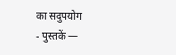का सदुपयोग
- पुस्तकें —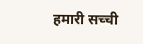हमारी सच्ची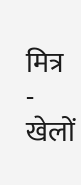मित्र
- खेलों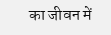का जीवन में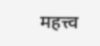महत्त्व